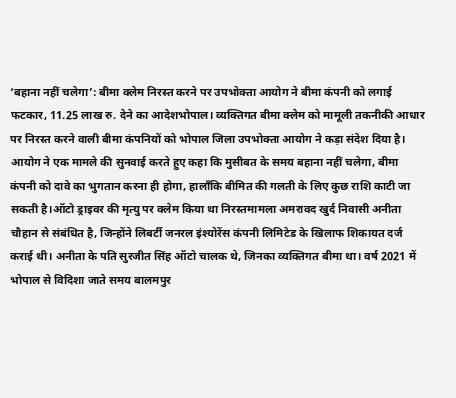‘बहाना नहीं चलेगा’: बीमा क्लेम निरस्त करने पर उपभोक्ता आयोग ने बीमा कंपनी को लगाई फटकार, 11.25 लाख रु. देने का आदेशभोपाल। व्यक्तिगत बीमा क्लेम को मामूली तकनीकी आधार पर निरस्त करने वाली बीमा कंपनियों को भोपाल जिला उपभोक्ता आयोग ने कड़ा संदेश दिया है। आयोग ने एक मामले की सुनवाई करते हुए कहा कि मुसीबत के समय बहाना नहीं चलेगा, बीमा कंपनी को दावे का भुगतान करना ही होगा, हालाँकि बीमित की गलती के लिए कुछ राशि काटी जा सकती है।ऑटो ड्राइवर की मृत्यु पर क्लेम किया था निरस्तमामला अमरावद खुर्द निवासी अनीता चौहान से संबंधित है, जिन्होंने लिबर्टी जनरल इंश्योरेंस कंपनी लिमिटेड के खिलाफ शिकायत दर्ज कराई थी। अनीता के पति सुरजीत सिंह ऑटो चालक थे, जिनका व्यक्तिगत बीमा था। वर्ष 2021 में भोपाल से विदिशा जाते समय बालमपुर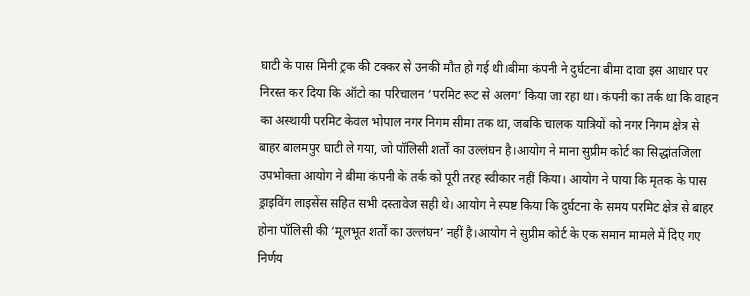घाटी के पास मिनी ट्रक की टक्कर से उनकी मौत हो गई थी।बीमा कंपनी ने दुर्घटना बीमा दावा इस आधार पर निरस्त कर दिया कि ऑटो का परिचालन ‘परमिट रूट से अलग’ किया जा रहा था। कंपनी का तर्क था कि वाहन का अस्थायी परमिट केवल भोपाल नगर निगम सीमा तक था, जबकि चालक यात्रियों को नगर निगम क्षेत्र से बाहर बालमपुर घाटी ले गया, जो पॉलिसी शर्तों का उल्लंघन है।आयोग ने माना सुप्रीम कोर्ट का सिद्धांतजिला उपभोक्ता आयोग ने बीमा कंपनी के तर्क को पूरी तरह स्वीकार नहीं किया। आयोग ने पाया कि मृतक के पास ड्राइविंग लाइसेंस सहित सभी दस्तावेज सही थे। आयोग ने स्पष्ट किया कि दुर्घटना के समय परमिट क्षेत्र से बाहर होना पॉलिसी की ‘मूलभूत शर्तों का उल्लंघन’ नहीं है।आयोग ने सुप्रीम कोर्ट के एक समान मामले में दिए गए निर्णय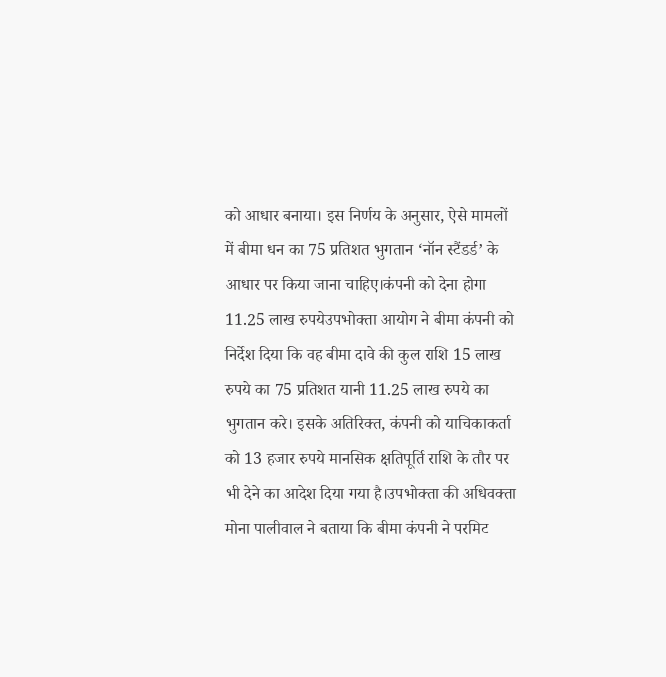को आधार बनाया। इस निर्णय के अनुसार, ऐसे मामलों में बीमा धन का 75 प्रतिशत भुगतान ‘नॉन स्टैंडर्ड’ के आधार पर किया जाना चाहिए।कंपनी को देना होगा 11.25 लाख रुपयेउपभोक्ता आयोग ने बीमा कंपनी को निर्देश दिया कि वह बीमा दावे की कुल राशि 15 लाख रुपये का 75 प्रतिशत यानी 11.25 लाख रुपये का भुगतान करे। इसके अतिरिक्त, कंपनी को याचिकाकर्ता को 13 हजार रुपये मानसिक क्षतिपूर्ति राशि के तौर पर भी देने का आदेश दिया गया है।उपभोक्ता की अधिवक्ता मोना पालीवाल ने बताया कि बीमा कंपनी ने परमिट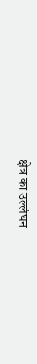क्षेत्र का उल्लंघन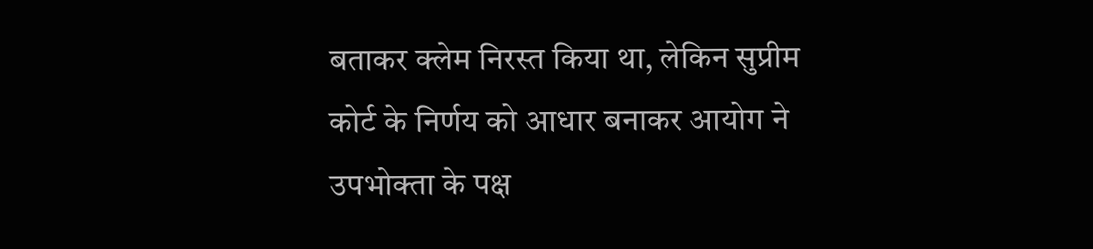बताकर क्लेम निरस्त किया था, लेकिन सुप्रीम कोर्ट के निर्णय को आधार बनाकर आयोग ने उपभोक्ता के पक्ष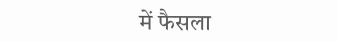में फैसला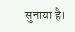सुनाया है।